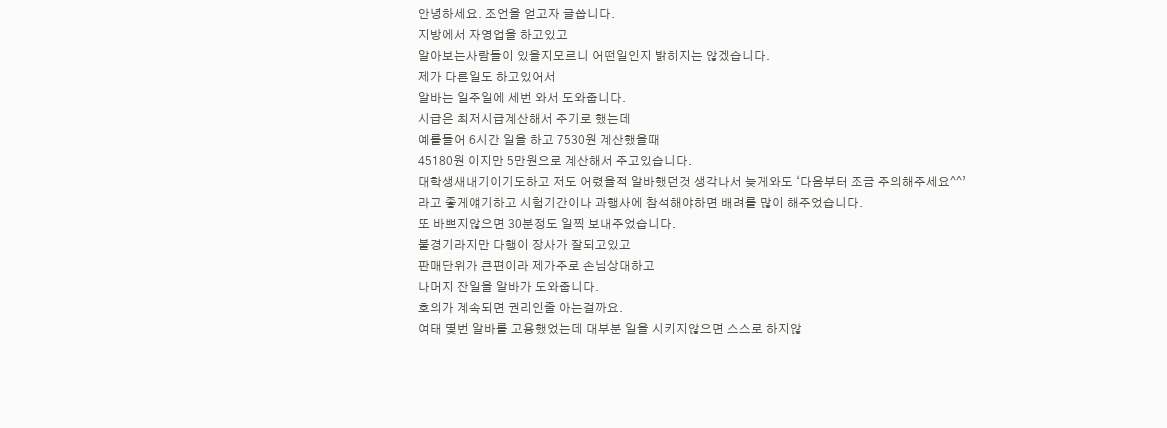안녕하세요. 조언을 얻고자 글씁니다.
지방에서 자영업을 하고있고
알아보는사람들이 있을지모르니 어떤일인지 밝히지는 않겠습니다.
제가 다른일도 하고있어서
알바는 일주일에 세번 와서 도와줍니다.
시급은 최저시급계산해서 주기로 했는데
예를들어 6시간 일을 하고 7530원 계산했을때
45180원 이지만 5만원으로 계산해서 주고있습니다.
대학생새내기이기도하고 저도 어렸을적 알바했던것 생각나서 늦게와도 ‘다음부터 조금 주의해주세요^^’ 라고 좋게얘기하고 시험기간이나 과행사에 참석해야하면 배려를 많이 해주었습니다.
또 바쁘지않으면 30분정도 일찍 보내주었습니다.
불경기라지만 다행이 장사가 잘되고있고
판매단위가 큰편이라 제가주로 손님상대하고
나머지 잔일을 알바가 도와줍니다.
호의가 계속되면 권리인줄 아는걸까요.
여태 몇번 알바를 고용했었는데 대부분 일을 시키지않으면 스스로 하지않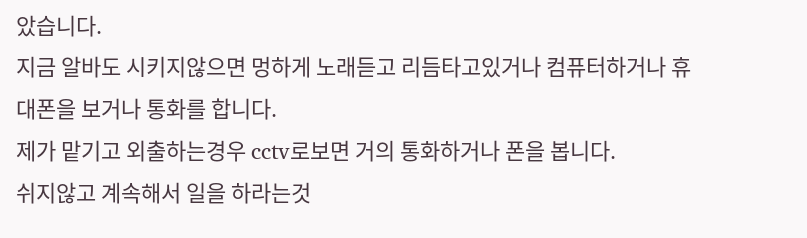았습니다.
지금 알바도 시키지않으면 멍하게 노래듣고 리듬타고있거나 컴퓨터하거나 휴대폰을 보거나 통화를 합니다.
제가 맡기고 외출하는경우 cctv로보면 거의 통화하거나 폰을 봅니다.
쉬지않고 계속해서 일을 하라는것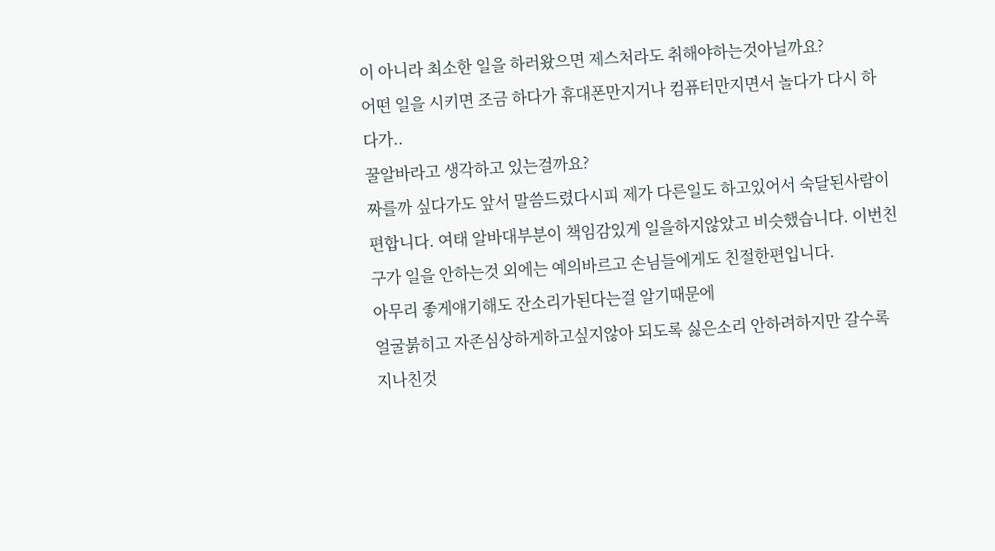이 아니라 최소한 일을 하러왔으면 제스처라도 취해야하는것아닐까요?
어떤 일을 시키면 조금 하다가 휴대폰만지거나 컴퓨터만지면서 놀다가 다시 하다가..
꿀알바라고 생각하고 있는걸까요?
짜를까 싶다가도 앞서 말씀드렸다시피 제가 다른일도 하고있어서 숙달된사람이 편합니다. 여태 알바대부분이 책임감있게 일을하지않았고 비슷했습니다. 이번친구가 일을 안하는것 외에는 예의바르고 손님들에게도 친절한편입니다.
아무리 좋게얘기해도 잔소리가된다는걸 알기때문에
얼굴붉히고 자존심상하게하고싶지않아 되도록 싫은소리 안하려하지만 갈수록 지나친것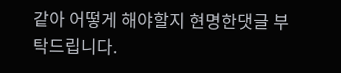같아 어떻게 해야할지 현명한댓글 부탁드립니다.